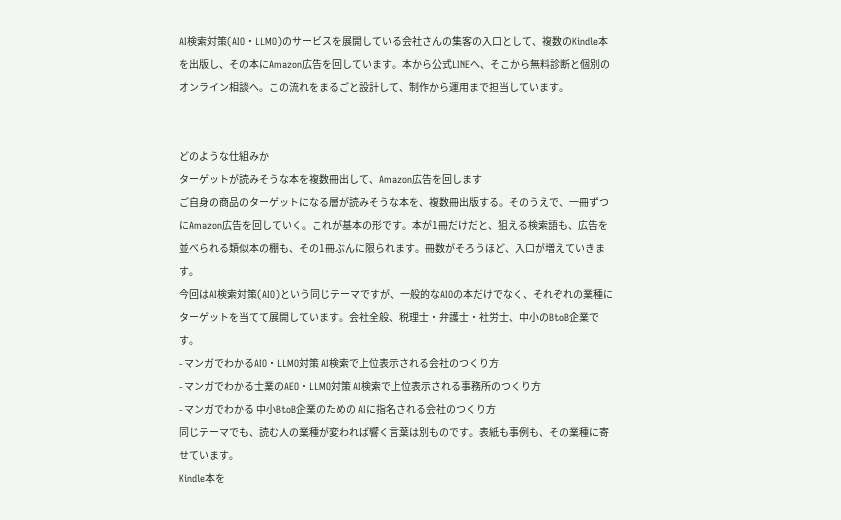AI検索対策(AIO・LLMO)のサービスを展開している会社さんの集客の入口として、複数のKindle本を出版し、その本にAmazon広告を回しています。本から公式LINEへ、そこから無料診断と個別のオンライン相談へ。この流れをまるごと設計して、制作から運用まで担当しています。


どのような仕組みか
ターゲットが読みそうな本を複数冊出して、Amazon広告を回します
ご自身の商品のターゲットになる層が読みそうな本を、複数冊出版する。そのうえで、一冊ずつにAmazon広告を回していく。これが基本の形です。本が1冊だけだと、狙える検索語も、広告を並べられる類似本の棚も、その1冊ぶんに限られます。冊数がそろうほど、入口が増えていきます。
今回はAI検索対策(AIO)という同じテーマですが、一般的なAIOの本だけでなく、それぞれの業種にターゲットを当てて展開しています。会社全般、税理士・弁護士・社労士、中小のBtoB企業です。
- マンガでわかるAIO・LLMO対策 AI検索で上位表示される会社のつくり方
- マンガでわかる士業のAEO・LLMO対策 AI検索で上位表示される事務所のつくり方
- マンガでわかる 中小BtoB企業のための AIに指名される会社のつくり方
同じテーマでも、読む人の業種が変われば響く言葉は別ものです。表紙も事例も、その業種に寄せています。
Kindle本を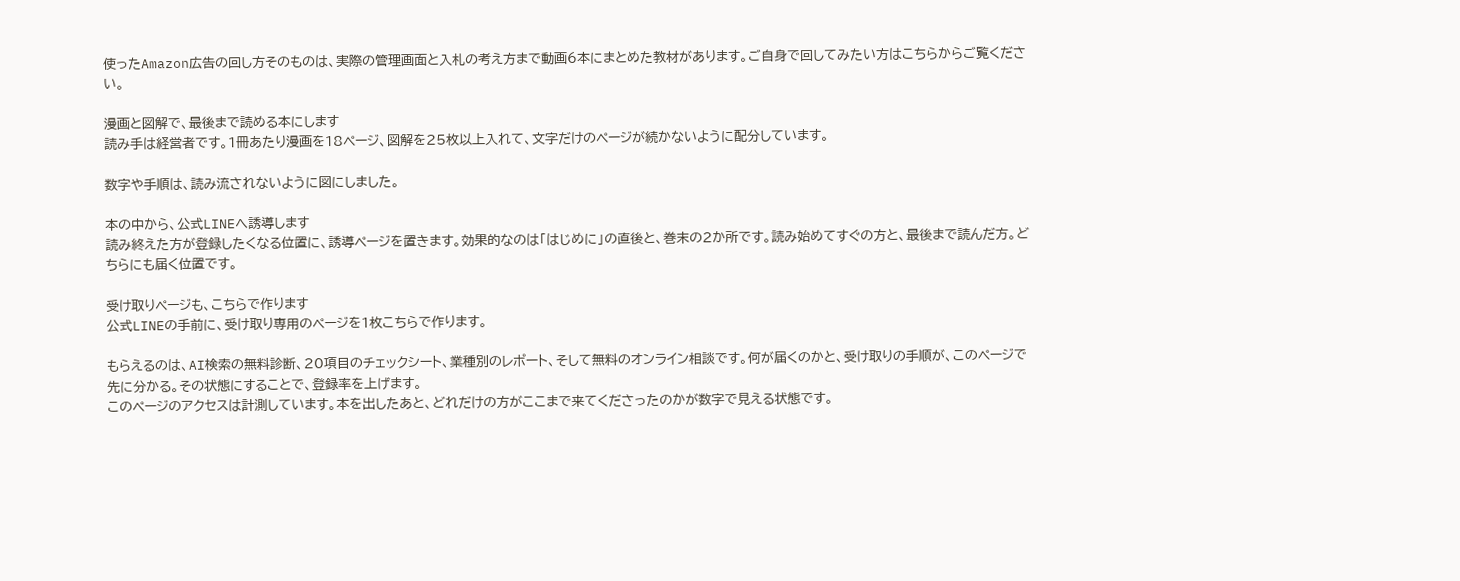使ったAmazon広告の回し方そのものは、実際の管理画面と入札の考え方まで動画6本にまとめた教材があります。ご自身で回してみたい方はこちらからご覧ください。

漫画と図解で、最後まで読める本にします
読み手は経営者です。1冊あたり漫画を18ページ、図解を25枚以上入れて、文字だけのページが続かないように配分しています。

数字や手順は、読み流されないように図にしました。

本の中から、公式LINEへ誘導します
読み終えた方が登録したくなる位置に、誘導ページを置きます。効果的なのは「はじめに」の直後と、巻末の2か所です。読み始めてすぐの方と、最後まで読んだ方。どちらにも届く位置です。

受け取りページも、こちらで作ります
公式LINEの手前に、受け取り専用のページを1枚こちらで作ります。

もらえるのは、AI検索の無料診断、20項目のチェックシート、業種別のレポート、そして無料のオンライン相談です。何が届くのかと、受け取りの手順が、このページで先に分かる。その状態にすることで、登録率を上げます。
このページのアクセスは計測しています。本を出したあと、どれだけの方がここまで来てくださったのかが数字で見える状態です。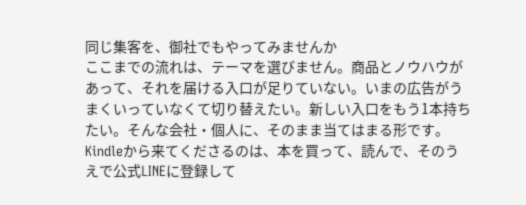同じ集客を、御社でもやってみませんか
ここまでの流れは、テーマを選びません。商品とノウハウがあって、それを届ける入口が足りていない。いまの広告がうまくいっていなくて切り替えたい。新しい入口をもう1本持ちたい。そんな会社・個人に、そのまま当てはまる形です。
Kindleから来てくださるのは、本を買って、読んで、そのうえで公式LINEに登録して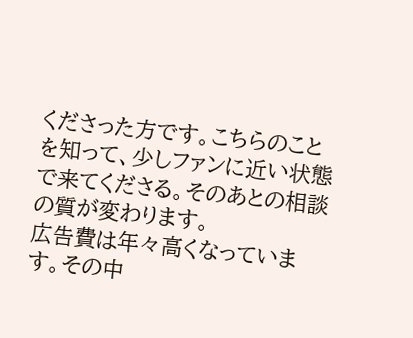くださった方です。こちらのことを知って、少しファンに近い状態で来てくださる。そのあとの相談の質が変わります。
広告費は年々高くなっています。その中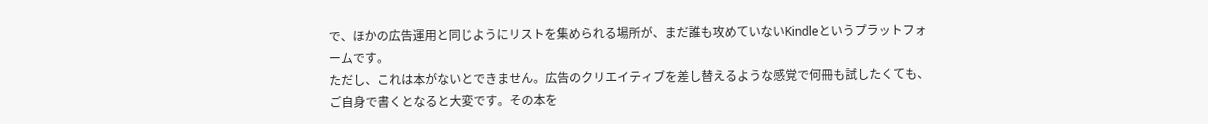で、ほかの広告運用と同じようにリストを集められる場所が、まだ誰も攻めていないKindleというプラットフォームです。
ただし、これは本がないとできません。広告のクリエイティブを差し替えるような感覚で何冊も試したくても、ご自身で書くとなると大変です。その本を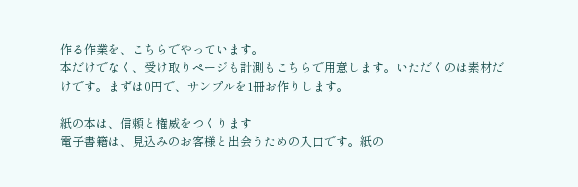作る作業を、こちらでやっています。
本だけでなく、受け取りページも計測もこちらで用意します。いただくのは素材だけです。まずは0円で、サンプルを1冊お作りします。

紙の本は、信頼と権威をつくります
電子書籍は、見込みのお客様と出会うための入口です。紙の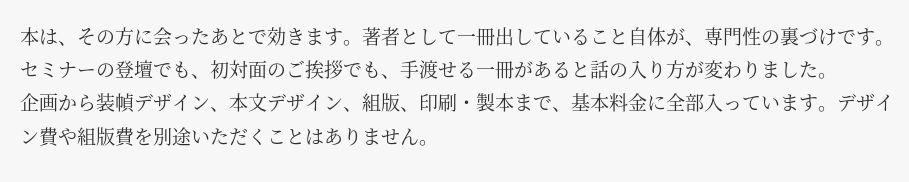本は、その方に会ったあとで効きます。著者として一冊出していること自体が、専門性の裏づけです。セミナーの登壇でも、初対面のご挨拶でも、手渡せる一冊があると話の入り方が変わりました。
企画から装幀デザイン、本文デザイン、組版、印刷・製本まで、基本料金に全部入っています。デザイン費や組版費を別途いただくことはありません。